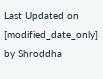Last Updated on [modified_date_only] by Shroddha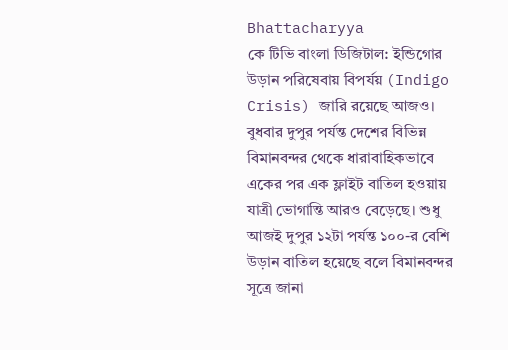Bhattacharyya
কে টিভি বাংলা ডিজিটাল: ইন্ডিগোর উড়ান পরিষেবায় বিপর্যয় (Indigo Crisis) জারি রয়েছে আজও। বুধবার দুপুর পর্যন্ত দেশের বিভিন্ন বিমানবন্দর থেকে ধারাবাহিকভাবে একের পর এক ফ্লাইট বাতিল হওয়ায় যাত্রী ভোগান্তি আরও বেড়েছে। শুধু আজই দুপুর ১২টা পর্যন্ত ১০০-র বেশি উড়ান বাতিল হয়েছে বলে বিমানবন্দর সূত্রে জানা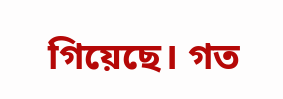গিয়েছে। গত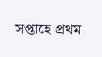সপ্তাহে প্রথম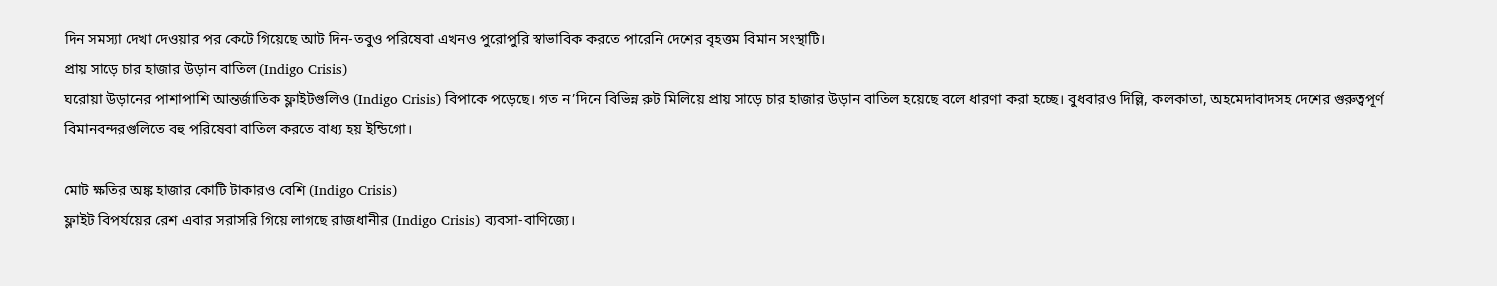দিন সমস্যা দেখা দেওয়ার পর কেটে গিয়েছে আট দিন-তবুও পরিষেবা এখনও পুরোপুরি স্বাভাবিক করতে পারেনি দেশের বৃহত্তম বিমান সংস্থাটি।
প্রায় সাড়ে চার হাজার উড়ান বাতিল (Indigo Crisis)
ঘরোয়া উড়ানের পাশাপাশি আন্তর্জাতিক ফ্লাইটগুলিও (Indigo Crisis) বিপাকে পড়েছে। গত ন’দিনে বিভিন্ন রুট মিলিয়ে প্রায় সাড়ে চার হাজার উড়ান বাতিল হয়েছে বলে ধারণা করা হচ্ছে। বুধবারও দিল্লি, কলকাতা, অহমেদাবাদসহ দেশের গুরুত্বপূর্ণ বিমানবন্দরগুলিতে বহু পরিষেবা বাতিল করতে বাধ্য হয় ইন্ডিগো।

মোট ক্ষতির অঙ্ক হাজার কোটি টাকারও বেশি (Indigo Crisis)
ফ্লাইট বিপর্যয়ের রেশ এবার সরাসরি গিয়ে লাগছে রাজধানীর (Indigo Crisis) ব্যবসা-বাণিজ্যে।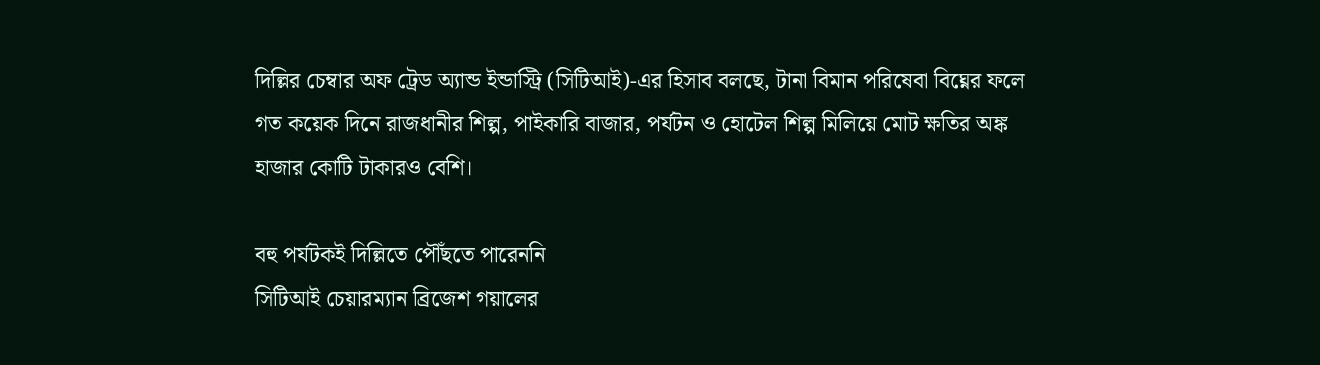দিল্লির চেম্বার অফ ট্রেড অ্যান্ড ইন্ডাস্ট্রি (সিটিআই)-এর হিসাব বলছে, টানা বিমান পরিষেবা বিঘ্নের ফলে গত কয়েক দিনে রাজধানীর শিল্প, পাইকারি বাজার, পর্যটন ও হোটেল শিল্প মিলিয়ে মোট ক্ষতির অঙ্ক হাজার কোটি টাকারও বেশি।

বহু পর্যটকই দিল্লিতে পৌঁছতে পারেননি
সিটিআই চেয়ারম্যান ব্রিজেশ গয়ালের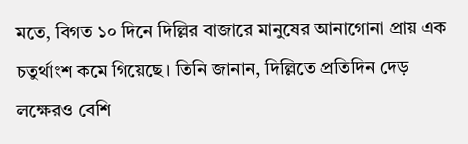মতে, বিগত ১০ দিনে দিল্লির বাজারে মানুষের আনাগোনা প্রায় এক চতুর্থাংশ কমে গিয়েছে। তিনি জানান, দিল্লিতে প্রতিদিন দেড় লক্ষেরও বেশি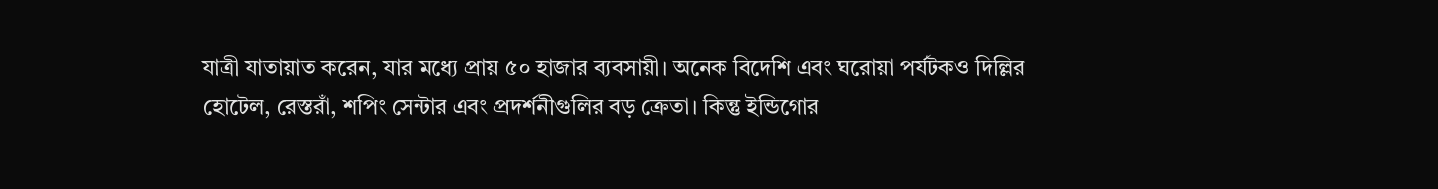যাত্রী যাতায়াত করেন, যার মধ্যে প্রায় ৫০ হাজার ব্যবসায়ী। অনেক বিদেশি এবং ঘরোয়া পর্যটকও দিল্লির হোটেল, রেস্তরাঁ, শপিং সেন্টার এবং প্রদর্শনীগুলির বড় ক্রেতা। কিন্তু ইন্ডিগোর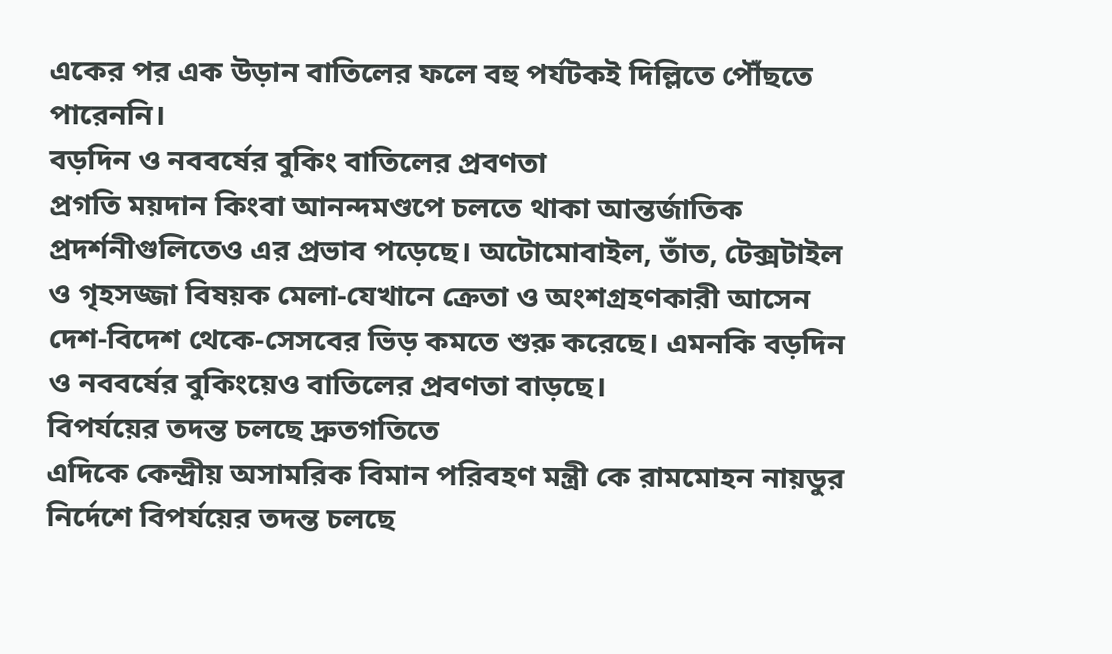একের পর এক উড়ান বাতিলের ফলে বহু পর্যটকই দিল্লিতে পৌঁছতে পারেননি।
বড়দিন ও নববর্ষের বুকিং বাতিলের প্রবণতা
প্রগতি ময়দান কিংবা আনন্দমণ্ডপে চলতে থাকা আন্তর্জাতিক প্রদর্শনীগুলিতেও এর প্রভাব পড়েছে। অটোমোবাইল, তাঁত, টেক্সটাইল ও গৃহসজ্জা বিষয়ক মেলা-যেখানে ক্রেতা ও অংশগ্রহণকারী আসেন দেশ-বিদেশ থেকে-সেসবের ভিড় কমতে শুরু করেছে। এমনকি বড়দিন ও নববর্ষের বুকিংয়েও বাতিলের প্রবণতা বাড়ছে।
বিপর্যয়ের তদন্ত চলছে দ্রুতগতিতে
এদিকে কেন্দ্রীয় অসামরিক বিমান পরিবহণ মন্ত্রী কে রামমোহন নায়ডুর নির্দেশে বিপর্যয়ের তদন্ত চলছে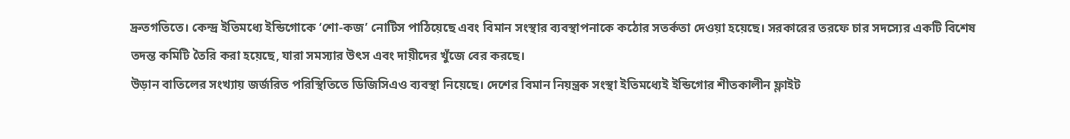দ্রুতগতিতে। কেন্দ্র ইতিমধ্যে ইন্ডিগোকে ‘শো-কজ’ নোটিস পাঠিয়েছে এবং বিমান সংস্থার ব্যবস্থাপনাকে কঠোর সতর্কতা দেওয়া হয়েছে। সরকারের তরফে চার সদস্যের একটি বিশেষ তদন্ত কমিটি তৈরি করা হয়েছে, যারা সমস্যার উৎস এবং দায়ীদের খুঁজে বের করছে।
উড়ান বাতিলের সংখ্যায় জর্জরিত পরিস্থিতিতে ডিজিসিএও ব্যবস্থা নিয়েছে। দেশের বিমান নিয়ন্ত্রক সংস্থা ইতিমধ্যেই ইন্ডিগোর শীতকালীন ফ্লাইট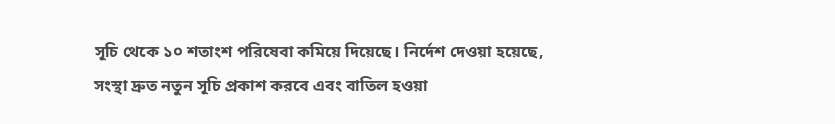সূচি থেকে ১০ শতাংশ পরিষেবা কমিয়ে দিয়েছে। নির্দেশ দেওয়া হয়েছে, সংস্থা দ্রুত নতুন সূচি প্রকাশ করবে এবং বাতিল হওয়া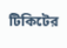টিকিটের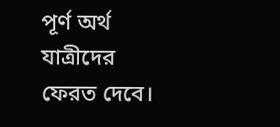পূর্ণ অর্থ যাত্রীদের ফেরত দেবে।